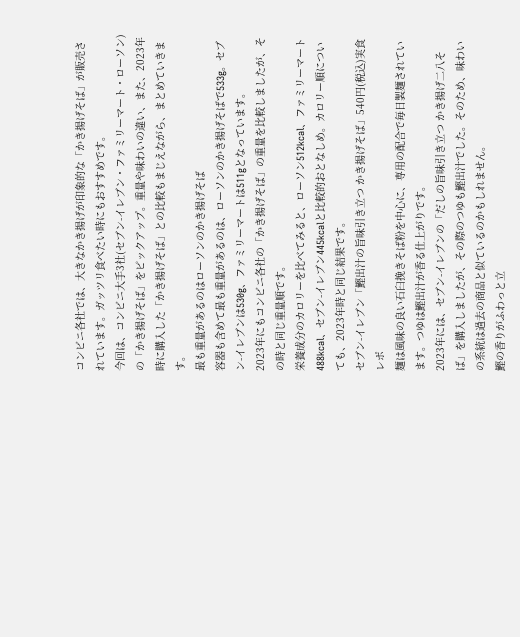コンビニ各社では、大きなかき揚げが印象的な「かき揚げそば」が販売されています。ガッツリ食べたい時にもおすすめです。
今回は、コンビニ大手3社(セブン-イレブン・ファミリーマート・ローソン)の「かき揚げそば」をピックアップ。重量や味わいの違い、また、2023年時に購入した「かき揚げそば」との比較もまじえながら、まとめていきます。
最も重量があるのはローソンのかき揚げそば
容器も含めて最も重量があるのは、ローソンのかき揚げそばで533g。セブン-イレブンは530g、ファミリーマートは511gとなっています。
2023年にもコンビニ各社の「かき揚げそば」の重量を比較しましたが、その時と同じ重量順です。
栄養成分のカロリーを比べてみると、ローソン512kcal、ファミリーマート488kcal、セブン-イレブン445kcalと比較的おとなしめ。カロリー順についても、2023年時と同じ結果です。
セブン-イレブン「鰹出汁の旨味引き立つ かき揚げそば」540円(税込)実食レポ
麺は風味の良い石臼挽きそば粉を中心に、専用の配合で毎日製麺されています。つゆは鰹出汁が香る仕上がりです。
2023年には、セブン-イレブンの「だしの旨味引き立つ かき揚げ二八そば」を購入しましたが、その際のつゆも鰹出汁でした。そのため、味わいの系統は過去の商品と似ているのかもしれません。
鰹の香りがふわっと立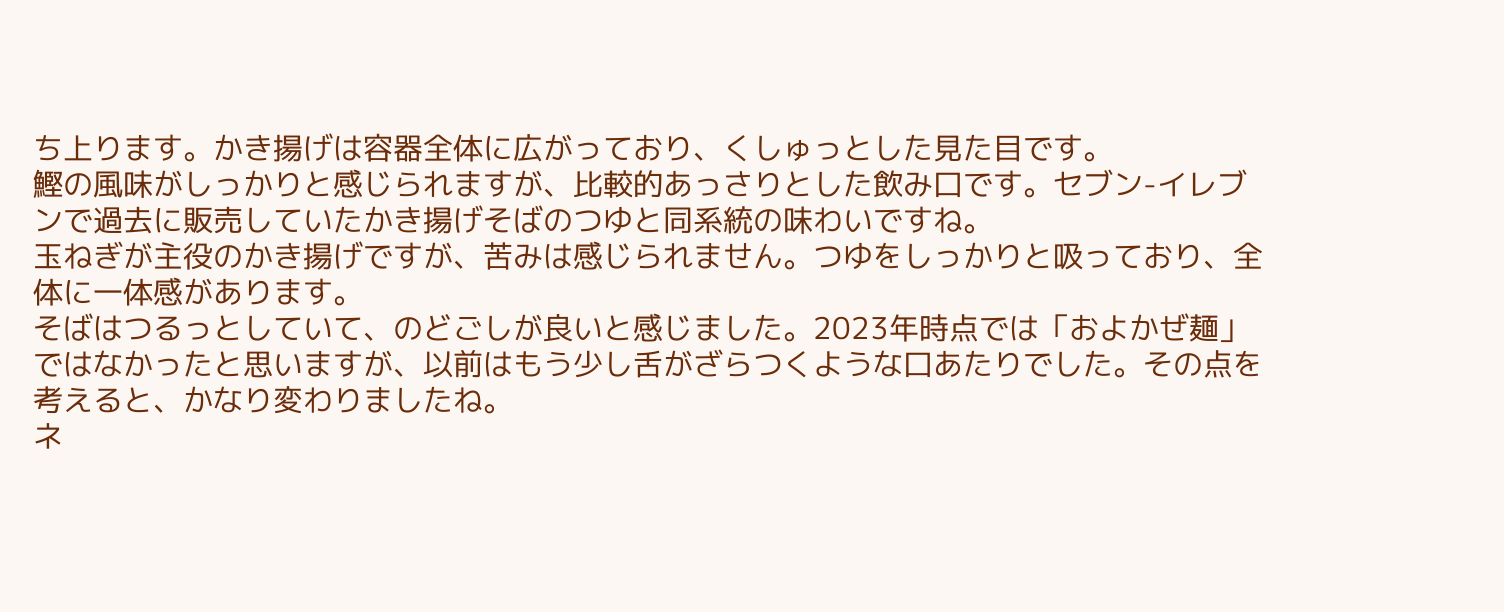ち上ります。かき揚げは容器全体に広がっており、くしゅっとした見た目です。
鰹の風味がしっかりと感じられますが、比較的あっさりとした飲み口です。セブン-イレブンで過去に販売していたかき揚げそばのつゆと同系統の味わいですね。
玉ねぎが主役のかき揚げですが、苦みは感じられません。つゆをしっかりと吸っており、全体に一体感があります。
そばはつるっとしていて、のどごしが良いと感じました。2023年時点では「およかぜ麺」ではなかったと思いますが、以前はもう少し舌がざらつくような口あたりでした。その点を考えると、かなり変わりましたね。
ネ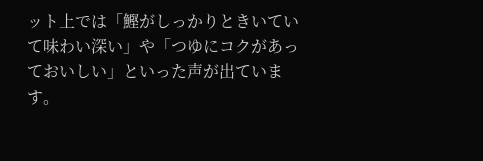ット上では「鰹がしっかりときいていて味わい深い」や「つゆにコクがあっておいしい」といった声が出ています。